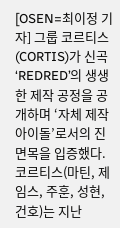[OSEN=최이정 기자] 그룹 코르티스(CORTIS)가 신곡 ‘REDRED’의 생생한 제작 공정을 공개하며 ‘자체 제작 아이돌’로서의 진면목을 입증했다.
코르티스(마틴, 제임스, 주훈, 성현, 건호)는 지난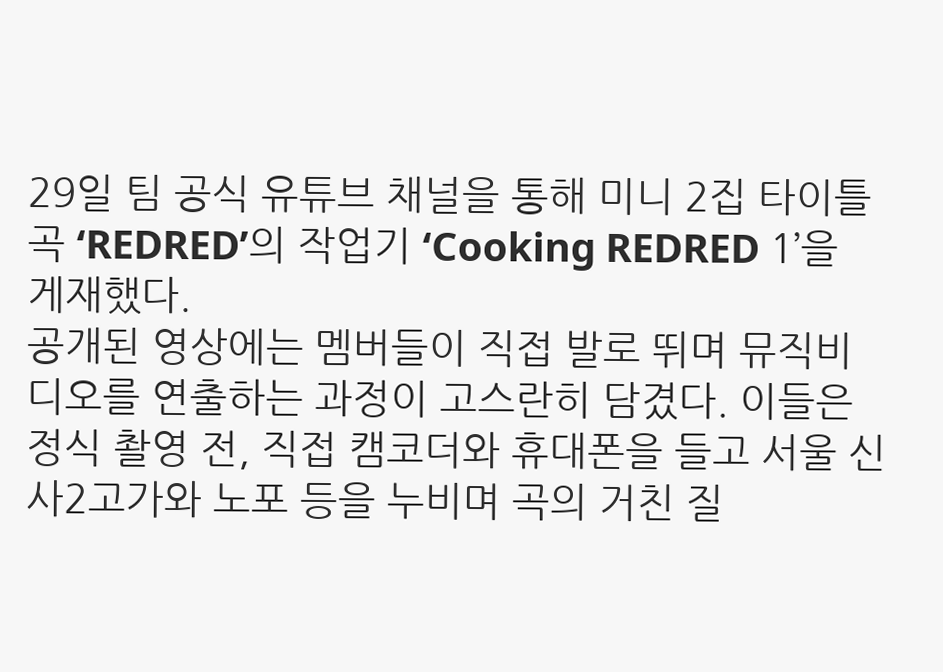29일 팀 공식 유튜브 채널을 통해 미니 2집 타이틀곡 ‘REDRED’의 작업기 ‘Cooking REDRED 1’을 게재했다.
공개된 영상에는 멤버들이 직접 발로 뛰며 뮤직비디오를 연출하는 과정이 고스란히 담겼다. 이들은 정식 촬영 전, 직접 캠코더와 휴대폰을 들고 서울 신사2고가와 노포 등을 누비며 곡의 거친 질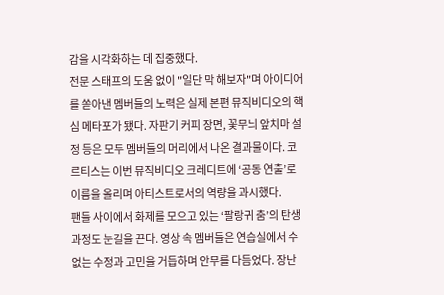감을 시각화하는 데 집중했다.
전문 스태프의 도움 없이 "일단 막 해보자"며 아이디어를 쏟아낸 멤버들의 노력은 실제 본편 뮤직비디오의 핵심 메타포가 됐다. 자판기 커피 장면, 꽃무늬 앞치마 설정 등은 모두 멤버들의 머리에서 나온 결과물이다. 코르티스는 이번 뮤직비디오 크레디트에 ‘공동 연출’로 이름을 올리며 아티스트로서의 역량을 과시했다.
팬들 사이에서 화제를 모으고 있는 ‘팔랑귀 춤’의 탄생 과정도 눈길을 끈다. 영상 속 멤버들은 연습실에서 수없는 수정과 고민을 거듭하며 안무를 다듬었다. 장난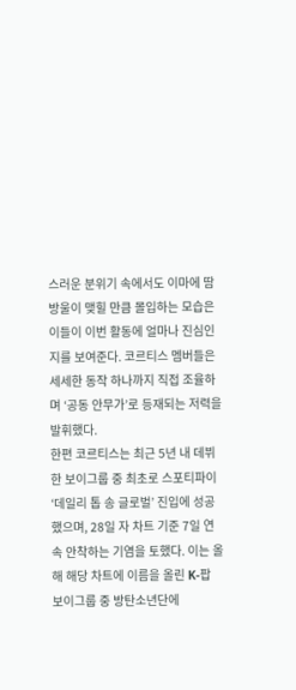스러운 분위기 속에서도 이마에 땀방울이 맺힐 만큼 몰입하는 모습은 이들이 이번 활동에 얼마나 진심인지를 보여준다. 코르티스 멤버들은 세세한 동작 하나까지 직접 조율하며 ‘공동 안무가’로 등재되는 저력을 발휘했다.
한편 코르티스는 최근 5년 내 데뷔한 보이그룹 중 최초로 스포티파이 ‘데일리 톱 송 글로벌’ 진입에 성공했으며, 28일 자 차트 기준 7일 연속 안착하는 기염을 토했다. 이는 올해 해당 차트에 이름을 올린 K-팝 보이그룹 중 방탄소년단에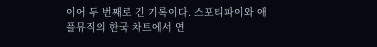이어 두 번째로 긴 기록이다. 스포티파이와 애플뮤직의 한국 차트에서 연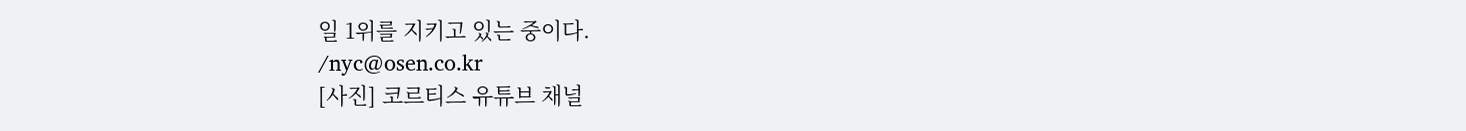일 1위를 지키고 있는 중이다.
/nyc@osen.co.kr
[사진] 코르티스 유튜브 채널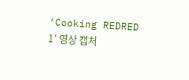‘Cooking REDRED 1’ 영상 캡처